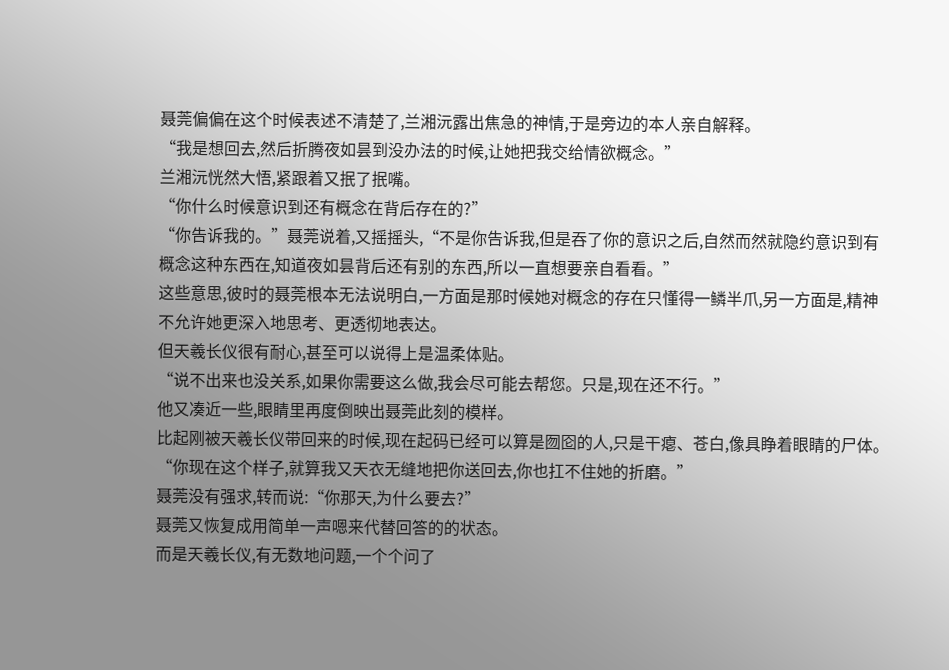聂莞偏偏在这个时候表述不清楚了,兰湘沅露出焦急的神情,于是旁边的本人亲自解释。
“我是想回去,然后折腾夜如昙到没办法的时候,让她把我交给情欲概念。”
兰湘沅恍然大悟,紧跟着又抿了抿嘴。
“你什么时候意识到还有概念在背后存在的?”
“你告诉我的。”聂莞说着,又摇摇头,“不是你告诉我,但是吞了你的意识之后,自然而然就隐约意识到有概念这种东西在,知道夜如昙背后还有别的东西,所以一直想要亲自看看。”
这些意思,彼时的聂莞根本无法说明白,一方面是那时候她对概念的存在只懂得一鳞半爪,另一方面是,精神不允许她更深入地思考、更透彻地表达。
但天羲长仪很有耐心,甚至可以说得上是温柔体贴。
“说不出来也没关系,如果你需要这么做,我会尽可能去帮您。只是,现在还不行。”
他又凑近一些,眼睛里再度倒映出聂莞此刻的模样。
比起刚被天羲长仪带回来的时候,现在起码已经可以算是囫囵的人,只是干瘪、苍白,像具睁着眼睛的尸体。
“你现在这个样子,就算我又天衣无缝地把你送回去,你也扛不住她的折磨。”
聂莞没有强求,转而说:“你那天,为什么要去?”
聂莞又恢复成用简单一声嗯来代替回答的的状态。
而是天羲长仪,有无数地问题,一个个问了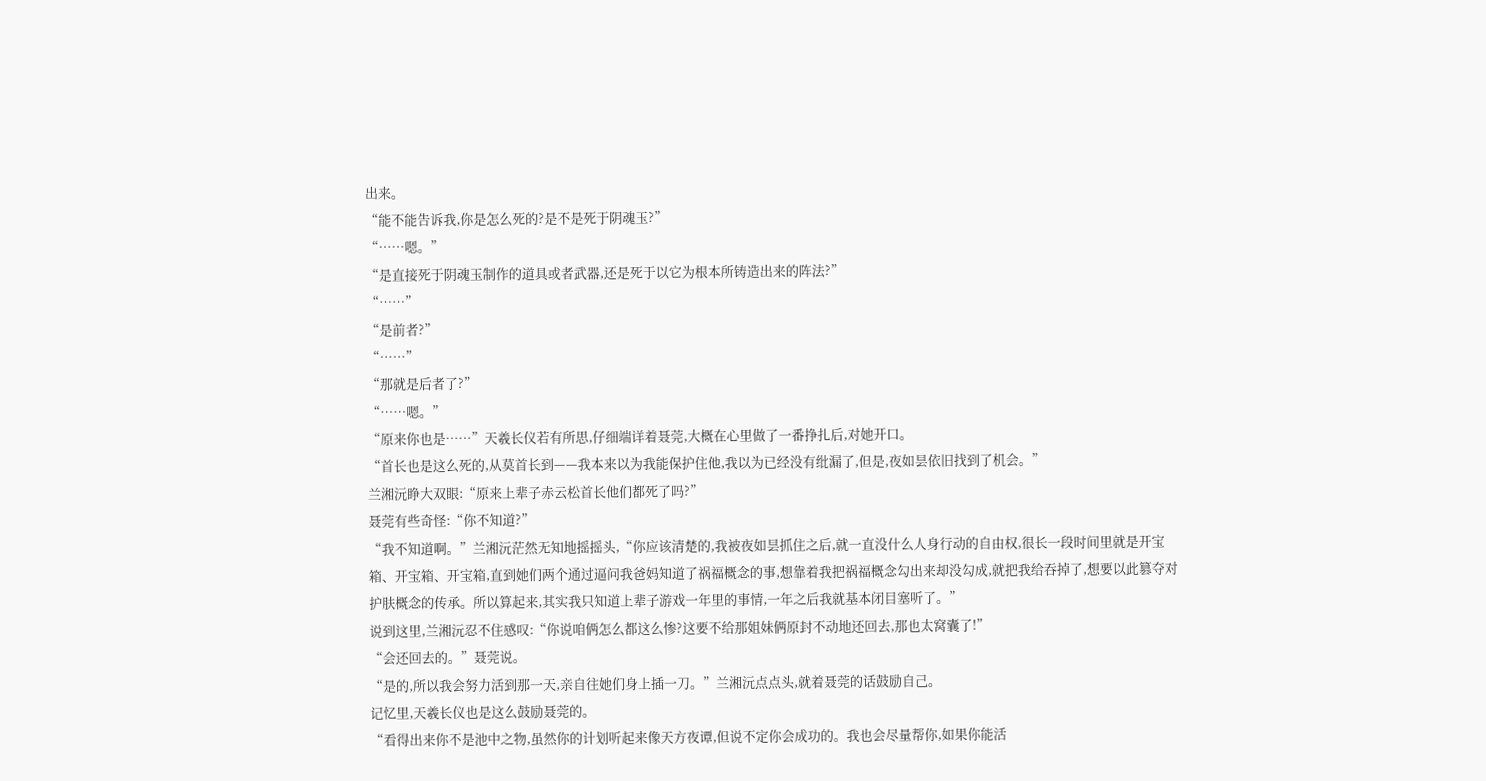出来。
“能不能告诉我,你是怎么死的?是不是死于阴魂玉?”
“……嗯。”
“是直接死于阴魂玉制作的道具或者武器,还是死于以它为根本所铸造出来的阵法?”
“……”
“是前者?”
“……”
“那就是后者了?”
“……嗯。”
“原来你也是……”天羲长仪若有所思,仔细端详着聂莞,大概在心里做了一番挣扎后,对她开口。
“首长也是这么死的,从莫首长到——我本来以为我能保护住他,我以为已经没有纰漏了,但是,夜如昙依旧找到了机会。”
兰湘沅睁大双眼:“原来上辈子赤云松首长他们都死了吗?”
聂莞有些奇怪:“你不知道?”
“我不知道啊。”兰湘沅茫然无知地摇摇头,“你应该清楚的,我被夜如昙抓住之后,就一直没什么人身行动的自由权,很长一段时间里就是开宝箱、开宝箱、开宝箱,直到她们两个通过逼问我爸妈知道了祸福概念的事,想靠着我把祸福概念勾出来却没勾成,就把我给吞掉了,想要以此篡夺对护肤概念的传承。所以算起来,其实我只知道上辈子游戏一年里的事情,一年之后我就基本闭目塞听了。”
说到这里,兰湘沅忍不住感叹:“你说咱俩怎么都这么惨?这要不给那姐妹俩原封不动地还回去,那也太窝囊了!”
“会还回去的。”聂莞说。
“是的,所以我会努力活到那一天,亲自往她们身上插一刀。”兰湘沅点点头,就着聂莞的话鼓励自己。
记忆里,天羲长仪也是这么鼓励聂莞的。
“看得出来你不是池中之物,虽然你的计划听起来像天方夜谭,但说不定你会成功的。我也会尽量帮你,如果你能活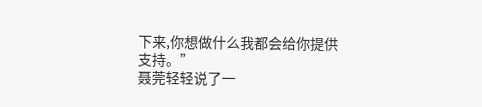下来,你想做什么我都会给你提供支持。”
聂莞轻轻说了一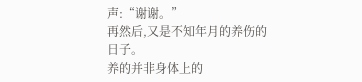声:“谢谢。”
再然后,又是不知年月的养伤的日子。
养的并非身体上的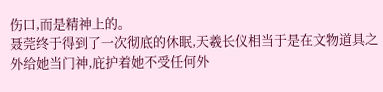伤口,而是精神上的。
聂莞终于得到了一次彻底的休眠,天羲长仪相当于是在文物道具之外给她当门神,庇护着她不受任何外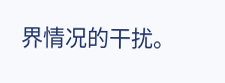界情况的干扰。